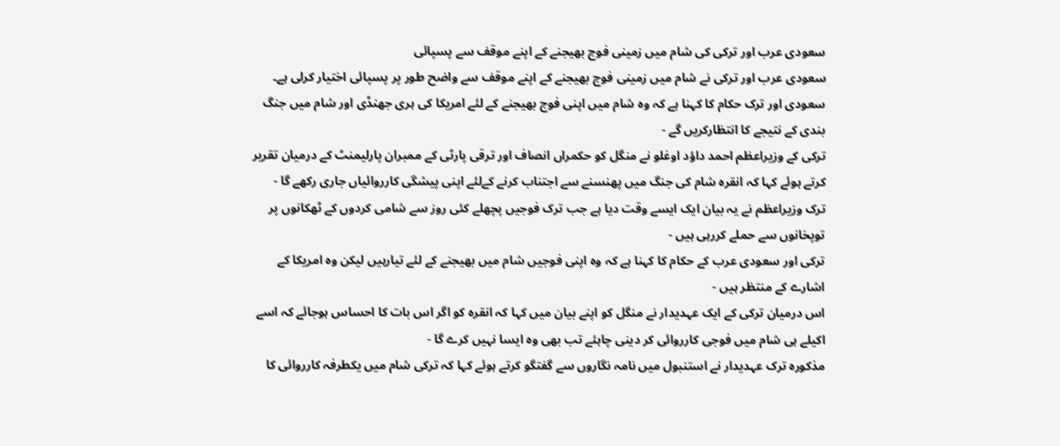سعودی عرب اور ترکی کی شام میں زمینی فوج بھیجنے کے اپنے موقف سے پسپائی
سعودی عرب اور ترکی نے شام میں زمینی فوج بھیجنے کے اپنے موقف سے واضح طور پر پسپائی اختیار کرلی ہے۔
سعودی اور ترک حکام کا کہنا ہے کہ وہ شام میں اپنی فوج بھیجنے کے لئے امریکا کی ہری جھنڈی اور شام میں جنگ بندی کے نتیجے کا انتظارکریں گے -
ترکی کے وزیراعظم احمد داؤد اوغلو نے منگل کو حکمراں انصاف اور ترقی پارٹی کے ممبران پارلیمنٹ کے درمیان تقریر کرتے ہوئے کہا کہ انقرہ شام کی جنگ میں پھنسنے سے اجتناب کرنے کےلئے اپنی پیشگی کارروائیاں جاری رکھے گا -
ترک وزیراعظم نے یہ بیان ایک ایسے وقت دیا ہے جب ترک فوجیں پچھلے کئی روز سے شامی کردوں کے ٹھکانوں پر توپخانوں سے حملے کررہی ہیں -
ترکی اور سعودی عرب کے حکام کا کہنا ہے کہ وہ اپنی فوجیں شام میں بھیجنے کے لئے تیارہیں لیکن وہ امریکا کے اشارے کے منتظر ہیں -
اس درمیان ترکی کے ایک عہدیدار نے منگل کو اپنے بیان میں کہا کہ انقرہ کو اگر اس بات کا احساس ہوجائے کہ اسے اکیلے ہی شام میں فوجی کارروائی کر دینی چاہئے تب بھی وہ ایسا نہیں کرے گا -
مذکورہ ترک عہدیدار نے استنبول میں نامہ نگاروں سے گفتگو کرتے ہوئے کہا کہ ترکی شام میں یکطرفہ کارروائی کا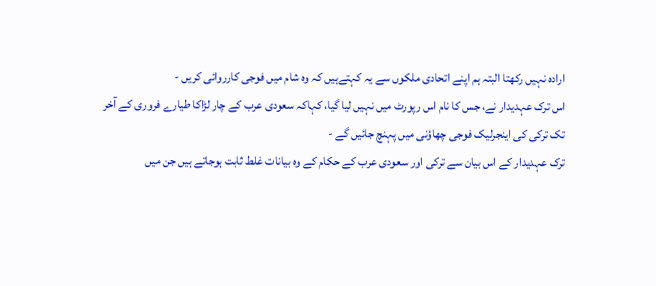ارادہ نہیں رکھتا البتہ ہم اپنے اتحادی ملکوں سے یہ کہتےہیں کہ وہ شام میں فوجی کارروائی کریں -
اس ترک عہدیدار نے، جس کا نام اس رپورٹ میں نہیں لیا گیا، کہاکہ سعودی عرب کے چار لڑاکا طیارے فروری کے آخر تک ترکی کی اینجرلیک فوجی چھاؤنی میں پہنچ جائیں گے -
ترک عہدیدار کے اس بیان سے ترکی اور سعودی عرب کے حکام کے وہ بیانات غلط ثابت ہوجاتے ہیں جن میں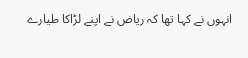انہوں نے کہا تھا کہ ریاض نے اپنے لڑاکا طیارے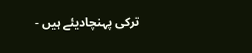ترکی پہنچادیئے ہیں -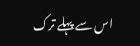اس سے پہلے ترک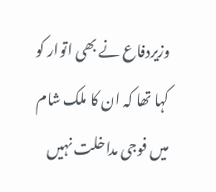وزیردفاع نے بھی اتوار کو کہا تھا کہ ان کا ملک شام میں فوجی مداخلت نہیں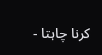کرنا چاہتا -